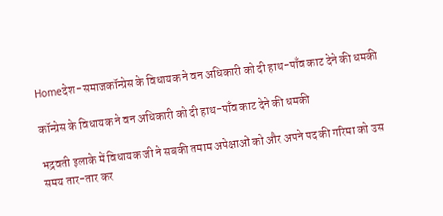Homeदेश-समाजकॉन्ग्रेस के विधायक ने वन अधिकारी को दी हाथ-पाँव काट देने की धमकी

कॉन्ग्रेस के विधायक ने वन अधिकारी को दी हाथ-पाँव काट देने की धमकी

भद्रवती इलाके में विधायक जी ने सबकी तमाम अपेक्षाओं को और अपने पद की गरिमा को उस समय तार-तार कर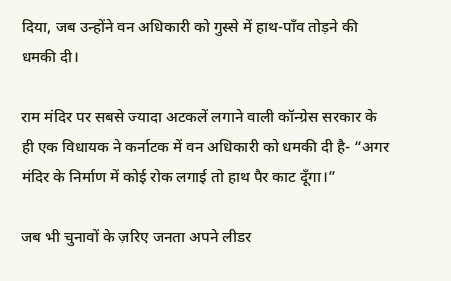दिया, जब उन्होंने वन अधिकारी को गुस्से में हाथ-पाँव तोड़ने की धमकी दी।

राम मंदिर पर सबसे ज्यादा अटकलें लगाने वाली कॉन्ग्रेस सरकार के ही एक विधायक ने कर्नाटक में वन अधिकारी को धमकी दी है- “अगर मंदिर के निर्माण में कोई रोक लगाई तो हाथ पैर काट दूँगा।”

जब भी चुनावों के ज़रिए जनता अपने लीडर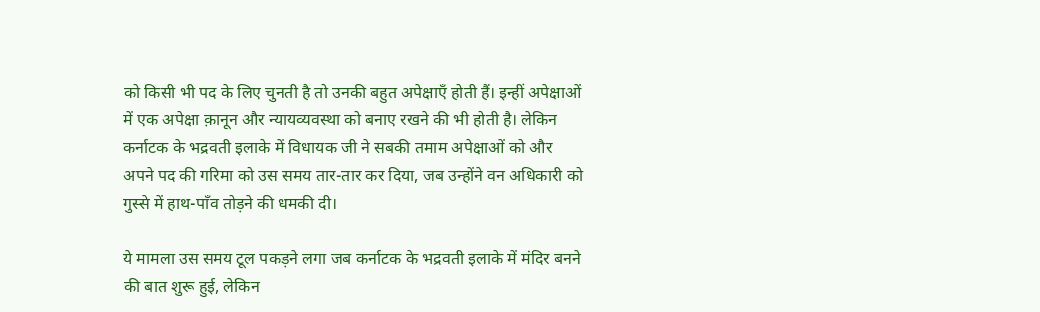को किसी भी पद के लिए चुनती है तो उनकी बहुत अपेक्षाएँ होती हैं। इन्हीं अपेक्षाओं में एक अपेक्षा क़ानून और न्यायव्यवस्था को बनाए रखने की भी होती है। लेकिन कर्नाटक के भद्रवती इलाके में विधायक जी ने सबकी तमाम अपेक्षाओं को और अपने पद की गरिमा को उस समय तार-तार कर दिया, जब उन्होंने वन अधिकारी को गुस्से में हाथ-पाँव तोड़ने की धमकी दी।

ये मामला उस समय टूल पकड़ने लगा जब कर्नाटक के भद्रवती इलाके में मंदिर बनने की बात शुरू हुई, लेकिन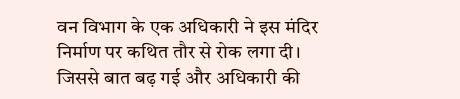वन विभाग के एक अधिकारी ने इस मंदिर निर्माण पर कथित तौर से रोक लगा दी। जिससे बात बढ़ गई और अधिकारी की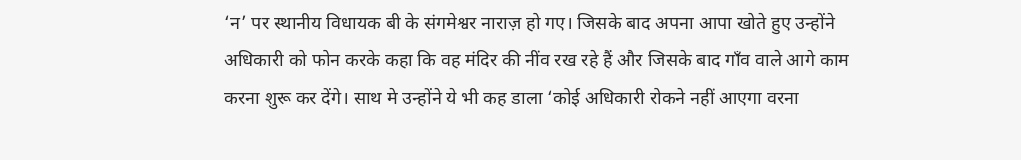‘न’ पर स्थानीय विधायक बी के संगमेश्वर नाराज़ हो गए। जिसके बाद अपना आपा खोते हुए उन्होंने अधिकारी को फोन करके कहा कि वह मंदिर की नींव रख रहे हैं और जिसके बाद गाँव वाले आगे काम करना शुरू कर देंगे। साथ मे उन्होंने ये भी कह डाला ‘कोई अधिकारी रोकने नहीं आएगा वरना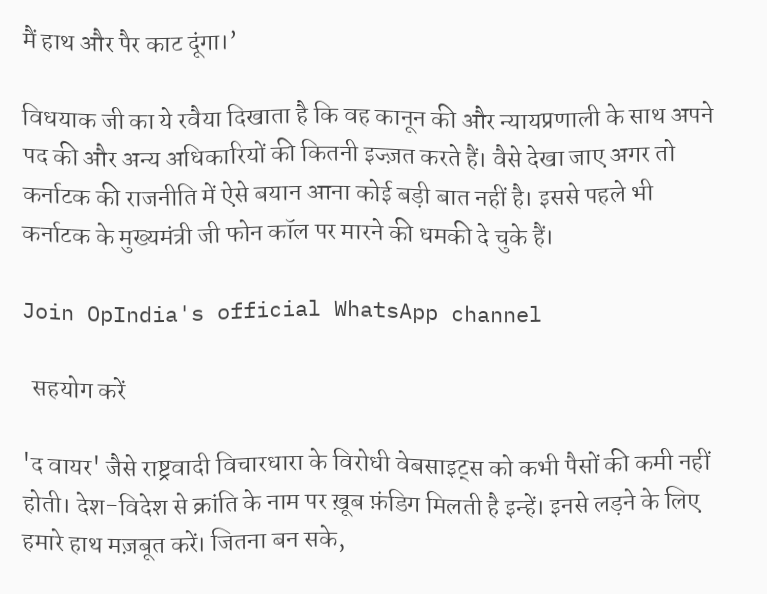मैं हाथ और पैर काट दूंगा।’

विधयाक जी का ये रवैया दिखाता है कि वह कानून की और न्यायप्रणाली के साथ अपने पद की और अन्य अधिकारियों की कितनी इज्ज़त करते हैं। वैसे देखा जाए अगर तो कर्नाटक की राजनीति में ऐसे बयान आना कोई बड़ी बात नहीं है। इससे पहले भी कर्नाटक के मुख्यमंत्री जी फोन कॉल पर मारने की धमकी दे चुके हैं।

Join OpIndia's official WhatsApp channel

  सहयोग करें

'द वायर' जैसे राष्ट्रवादी विचारधारा के विरोधी वेबसाइट्स को कभी पैसों की कमी नहीं होती। देश-विदेश से क्रांति के नाम पर ख़ूब फ़ंडिग मिलती है इन्हें। इनसे लड़ने के लिए हमारे हाथ मज़बूत करें। जितना बन सके,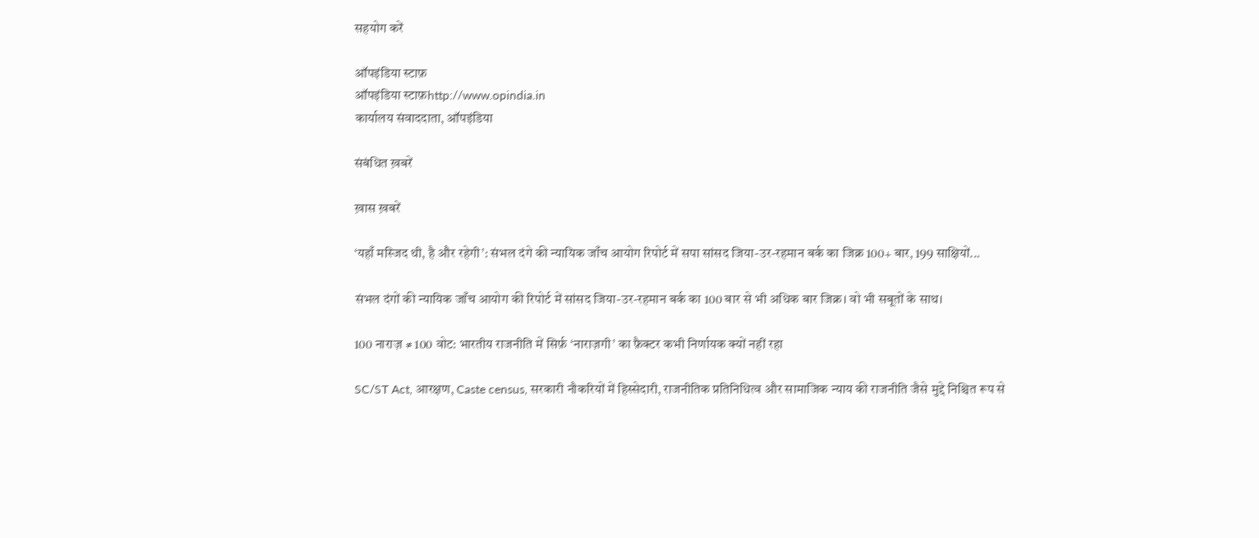सहयोग करें

ऑपइंडिया स्टाफ़
ऑपइंडिया स्टाफ़http://www.opindia.in
कार्यालय संवाददाता, ऑपइंडिया

संबंधित ख़बरें

ख़ास ख़बरें

‘यहाँ मस्जिद थी, है और रहेगी’: संभल दंगे की न्यायिक जाँच आयोग रिपोर्ट में सपा सांसद जिया-उर-रहमान बर्क का जिक्र 100+ बार, 199 साक्षियों...

संभल दंगों की न्यायिक जाँच आयोग की रिपोर्ट में सांसद जिया-उर-रहमान बर्क का 100 बार से भी अधिक बार जिक्र। वो भी सबूतों के साथ।

100 नाराज़ ≠ 100 वोट: भारतीय राजनीति में सिर्फ़ ‘नाराज़गी’ का फ़ैक्टर कभी निर्णायक क्यों नहीं रहा

SC/ST Act, आरक्षण, Caste census, सरकारी नौकरियों में हिस्सेदारी, राजनीतिक प्रतिनिधित्व और सामाजिक न्याय की राजनीति जैसे मुद्दे निश्चित रूप से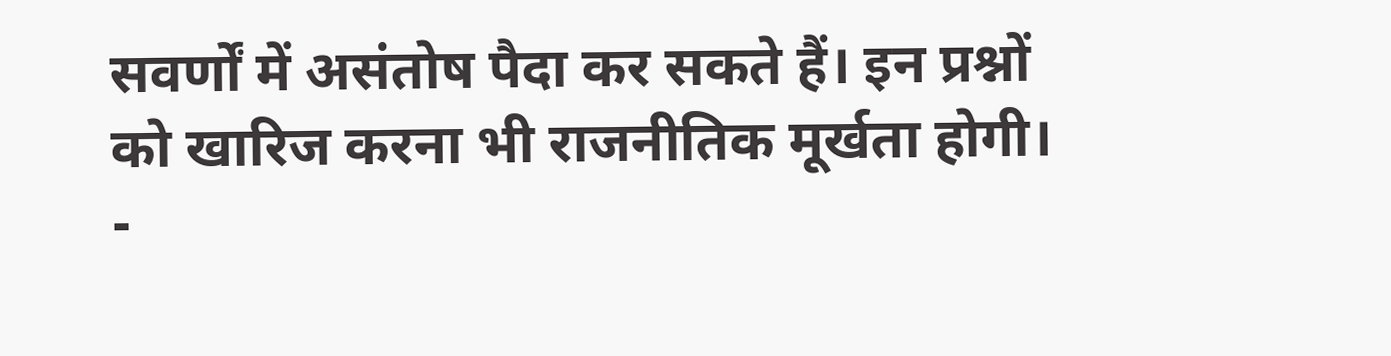सवर्णों में असंतोष पैदा कर सकते हैं। इन प्रश्नों को खारिज करना भी राजनीतिक मूर्खता होगी।
-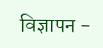विज्ञापन -